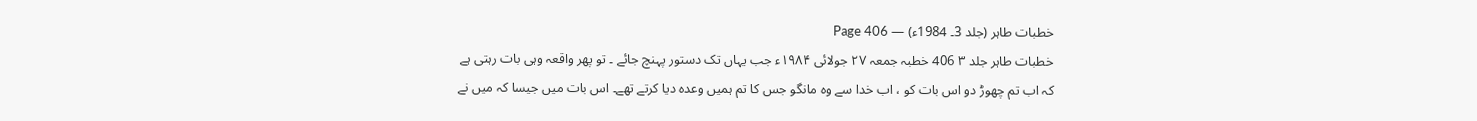خطبات طاہر (جلد 3۔ 1984ء) — Page 406
خطبات طاہر جلد ۳ 406 خطبہ جمعہ ۲۷ جولائی ۱۹۸۴ء جب یہاں تک دستور پہنچ جائے ۔ تو پھر واقعہ وہی بات رہتی ہے کہ اب تم چھوڑ دو اس بات کو ، اب خدا سے وہ مانگو جس کا تم ہمیں وعدہ دیا کرتے تھے۔ اس بات میں جیسا کہ میں نے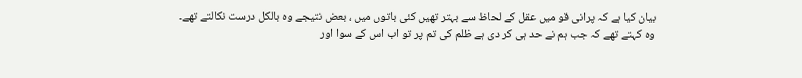بیان کیا ہے کہ پرانی قو میں عقل کے لحاظ سے بہتر تھیں کئی باتوں میں ، بعض نتیجے وہ بالکل درست نکالتے تھے۔ وہ کہتے تھے کہ جب ہم نے حد ہی کر دی ہے ظلم کی تم پر تو اب اس کے سوا اور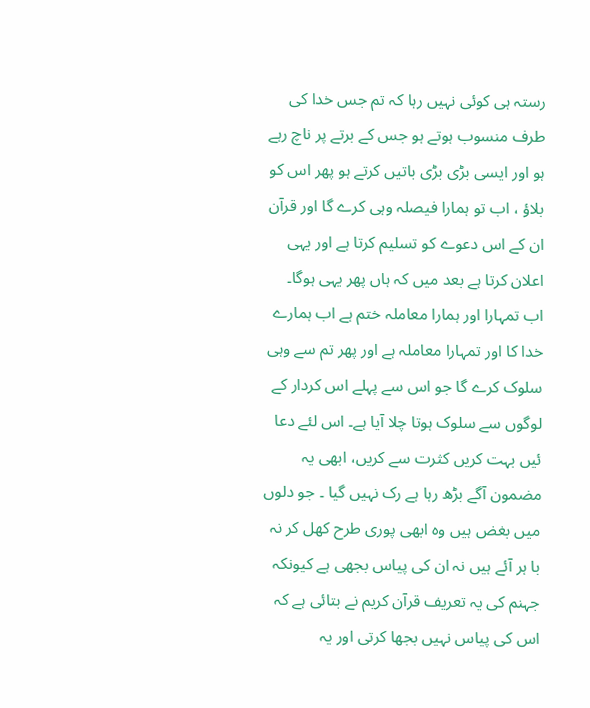رستہ ہی کوئی نہیں رہا کہ تم جس خدا کی طرف منسوب ہوتے ہو جس کے برتے پر ناچ رہے ہو اور ایسی بڑی بڑی باتیں کرتے ہو پھر اس کو بلاؤ ، اب تو ہمارا فیصلہ وہی کرے گا اور قرآن ان کے اس دعوے کو تسلیم کرتا ہے اور یہی اعلان کرتا ہے بعد میں کہ ہاں پھر یہی ہوگا۔ اب تمہارا اور ہمارا معاملہ ختم ہے اب ہمارے خدا کا اور تمہارا معاملہ ہے اور پھر تم سے وہی سلوک کرے گا جو اس سے پہلے اس کردار کے لوگوں سے سلوک ہوتا چلا آیا ہے۔ اس لئے دعا ئیں بہت کریں کثرت سے کریں، ابھی یہ مضمون آگے بڑھ رہا ہے رک نہیں گیا ۔ جو دلوں میں بغض ہیں وہ ابھی پوری طرح کھل کر نہ با ہر آئے ہیں نہ ان کی پیاس بجھی ہے کیونکہ جہنم کی یہ تعریف قرآن کریم نے بتائی ہے کہ اس کی پیاس نہیں بجھا کرتی اور یہ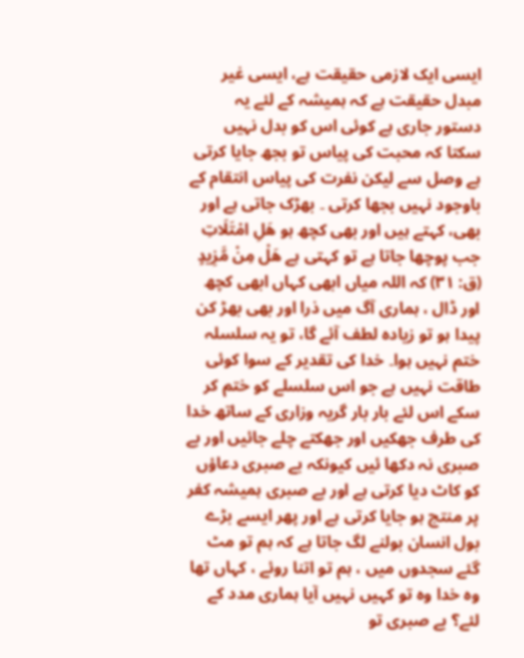ایسی ایک لازمی حقیقت ہے، ایسی غیر مبدل حقیقت ہے کہ ہمیشہ کے لئے یہ دستور جاری ہے کوئی اس کو بدل نہیں سکتا کہ محبت کی پیاس تو بجھ جایا کرتی ہے وصل سے لیکن نفرت کی پیاس انتقام کے باوجود نہیں بجھا کرتی ۔ بھڑک جاتی ہے اور بھی، کہتے ہیں اور بھی کچھ ہو هَلِ امْتَلَاتِ جب پوچھا جاتا ہے تو کہتی ہے هَلْ مِنْ مَّزِيدٍ (ق: ۳۱) کہ اللہ میاں ابھی کہاں ابھی کچھ اور ڈال ، ہماری آگ میں ذرا اور بھی بھڑ کن پیدا ہو تو زیادہ لطف آئے گا، تو یہ سلسلہ ختم نہیں ہوا۔ خدا کی تقدیر کے سوا کوئی طاقت نہیں ہے جو اس سلسلے کو ختم کر سکے اس لئے بار بار گریہ وزاری کے ساتھ خدا کی طرف جھکیں اور جھکتے چلے جائیں اور بے صبری نہ دکھا ئیں کیونکہ بے صبری دعاؤں کو کاٹ دیا کرتی ہے اور بے صبری ہمیشہ کفر پر منتج ہو جایا کرتی ہے اور پھر ایسے بڑے بول انسان بولنے لگ جاتا ہے کہ ہم تو مٹ گئے سجدوں میں ، ہم تو اتنا روئے ، کہاں تھا وہ خدا وہ تو کہیں نہیں آیا ہماری مدد کے لئے؟ بے صبری تو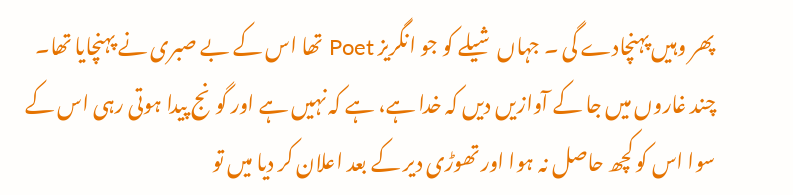پھر وہیں پہنچادے گی ۔ جہاں شیلے کو جو انگریز Poet تھا اس کے بے صبری نے پہنچایا تھا۔ چند غاروں میں جا کے آوازیں دیں کہ خدا ہے، ہے کہ نہیں ہے اور گونج پیدا ہوتی رہی اس کے سوا اس کو کچھ حاصل نہ ہوا اور تھوڑی دیر کے بعد اعلان کر دیا میں تو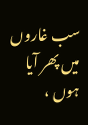سب غاروں میں پھر آیا ہوں ،